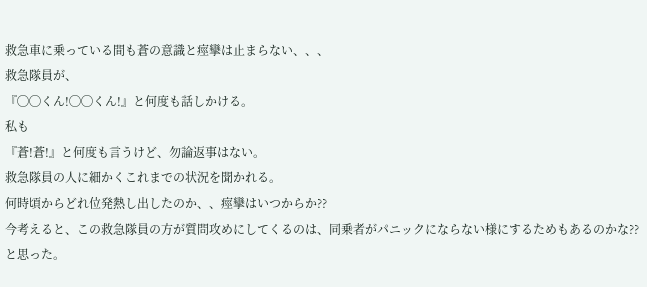救急車に乗っている間も蒼の意識と痙攣は止まらない、、、
救急隊員が、
『◯◯くん!◯◯くん!』と何度も話しかける。
私も
『蒼!蒼!』と何度も言うけど、勿論返事はない。
救急隊員の人に細かくこれまでの状況を聞かれる。
何時頃からどれ位発熱し出したのか、、痙攣はいつからか??
今考えると、この救急隊員の方が質問攻めにしてくるのは、同乗者がパニックにならない様にするためもあるのかな??と思った。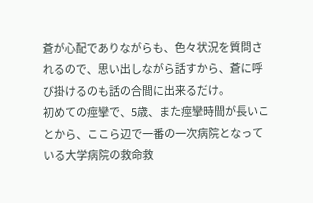蒼が心配でありながらも、色々状況を質問されるので、思い出しながら話すから、蒼に呼び掛けるのも話の合間に出来るだけ。
初めての痙攣で、5歳、また痙攣時間が長いことから、ここら辺で一番の一次病院となっている大学病院の救命救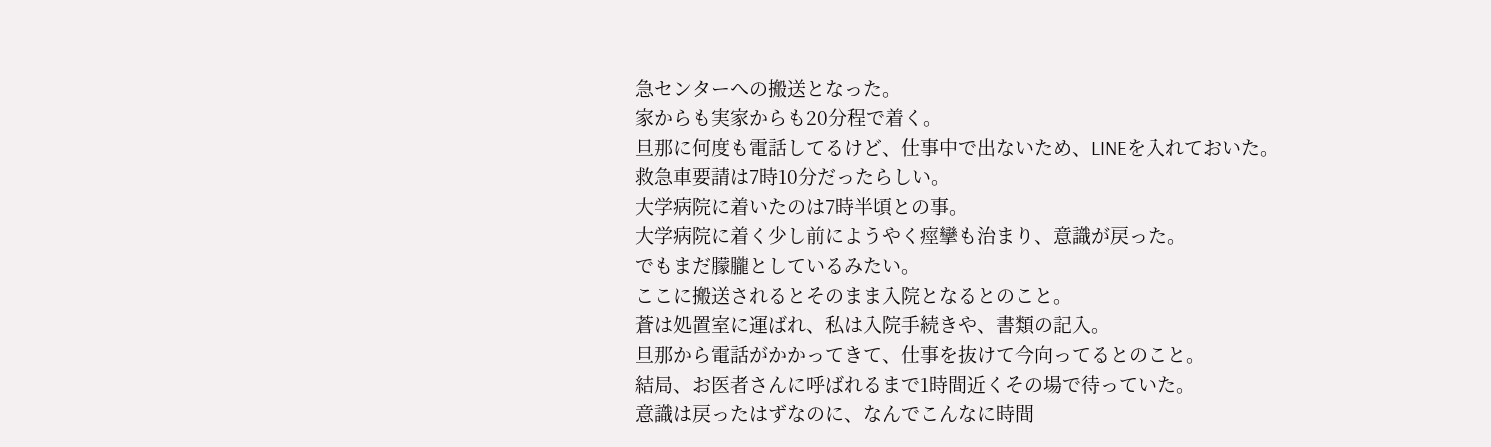急センターへの搬送となった。
家からも実家からも20分程で着く。
旦那に何度も電話してるけど、仕事中で出ないため、LINEを入れておいた。
救急車要請は7時10分だったらしい。
大学病院に着いたのは7時半頃との事。
大学病院に着く少し前にようやく痙攣も治まり、意識が戻った。
でもまだ朦朧としているみたい。
ここに搬送されるとそのまま入院となるとのこと。
蒼は処置室に運ばれ、私は入院手続きや、書類の記入。
旦那から電話がかかってきて、仕事を抜けて今向ってるとのこと。
結局、お医者さんに呼ばれるまで1時間近くその場で待っていた。
意識は戻ったはずなのに、なんでこんなに時間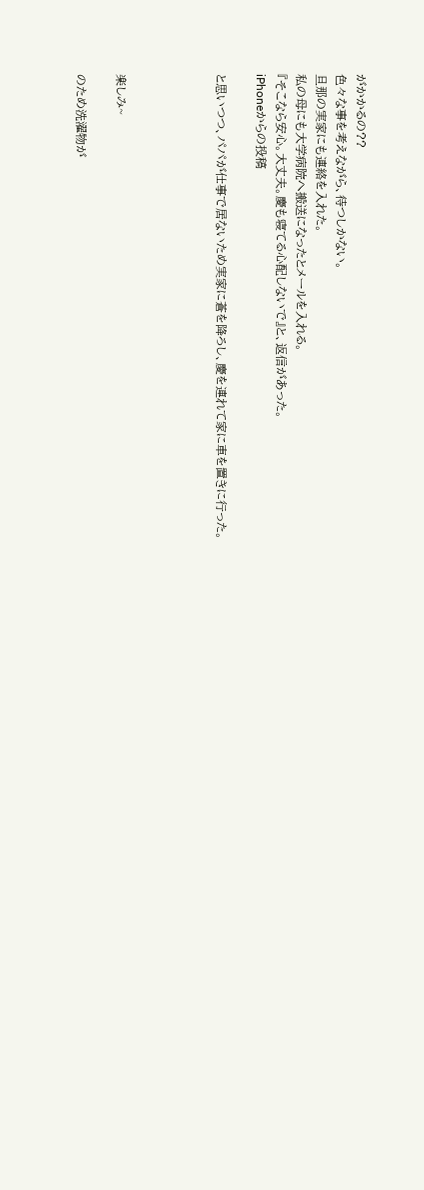がかかるの??
色々な事を考えながら、待つしかない。
旦那の実家にも連絡を入れた。
私の母にも大学病院へ搬送になったとメールを入れる。
『そこなら安心。大丈夫。慶も寝てる心配しないで』と、返信があった。
iPhoneからの投稿

と思いつつ、パパが仕事で居ないため実家に蒼を降ろし、慶を連れて家に車を置きに行った。




楽しみ~

のため洗濯物が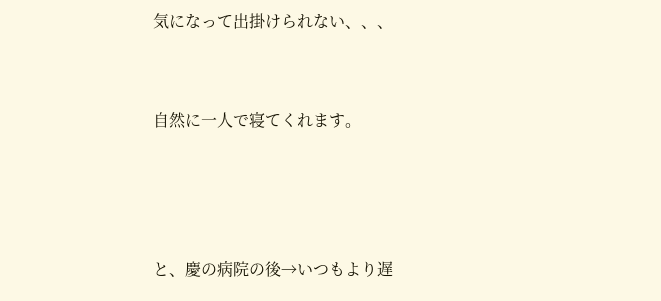気になって出掛けられない、、、



自然に一人で寝てくれます。





と、慶の病院の後→いつもより遅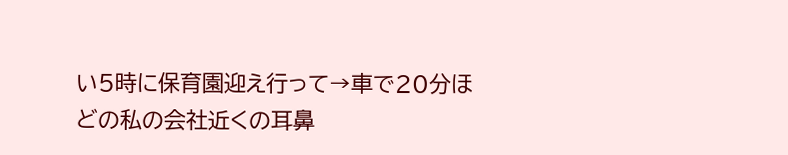い5時に保育園迎え行って→車で20分ほどの私の会社近くの耳鼻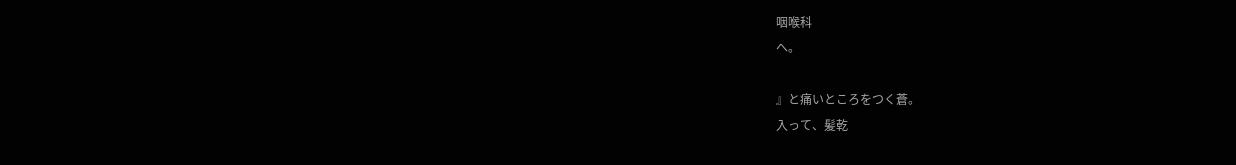咽喉科
へ。

』と痛いところをつく蒼。
入って、髪乾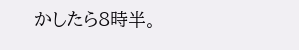かしたら8時半。